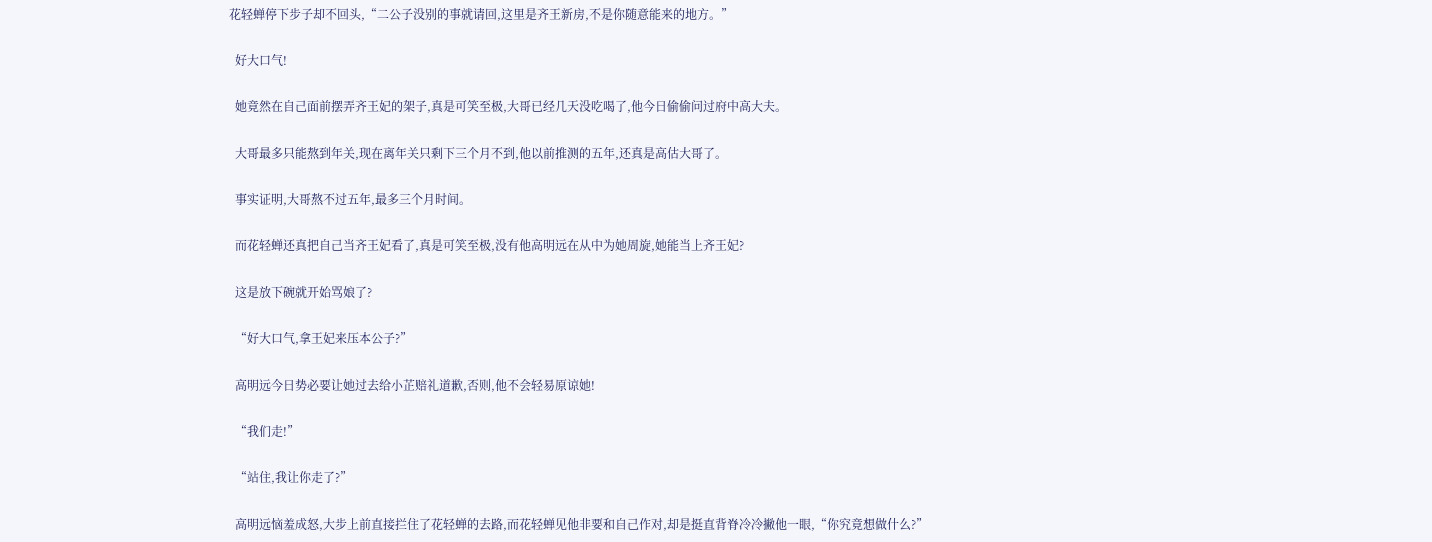花轻蝉停下步子却不回头,“二公子没别的事就请回,这里是齐王新房,不是你随意能来的地方。”

  好大口气!

  她竟然在自己面前摆弄齐王妃的架子,真是可笑至极,大哥已经几天没吃喝了,他今日偷偷问过府中高大夫。

  大哥最多只能熬到年关,现在离年关只剩下三个月不到,他以前推测的五年,还真是高估大哥了。

  事实证明,大哥熬不过五年,最多三个月时间。

  而花轻蝉还真把自己当齐王妃看了,真是可笑至极,没有他高明远在从中为她周旋,她能当上齐王妃?

  这是放下碗就开始骂娘了?

  “好大口气,拿王妃来压本公子?”

  高明远今日势必要让她过去给小芷赔礼道歉,否则,他不会轻易原谅她!

  “我们走!”

  “站住,我让你走了?”

  高明远恼羞成怒,大步上前直接拦住了花轻蝉的去路,而花轻蝉见他非要和自己作对,却是挺直背脊冷冷撇他一眼,“你究竟想做什么?”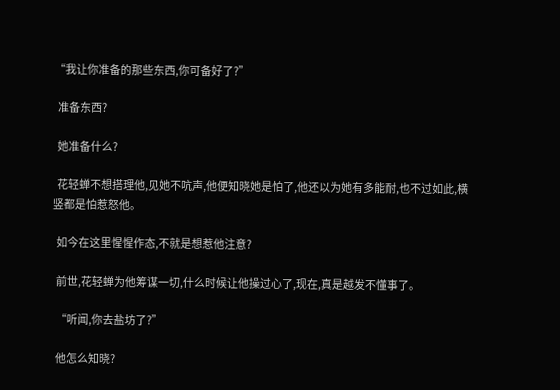“我让你准备的那些东西,你可备好了?”

  准备东西?

  她准备什么?

  花轻蝉不想搭理他,见她不吭声,他便知晓她是怕了,他还以为她有多能耐,也不过如此,横竖都是怕惹怒他。

  如今在这里惺惺作态,不就是想惹他注意?

  前世,花轻蝉为他筹谋一切,什么时候让他操过心了,现在,真是越发不懂事了。

  “听闻,你去盐坊了?”

  他怎么知晓?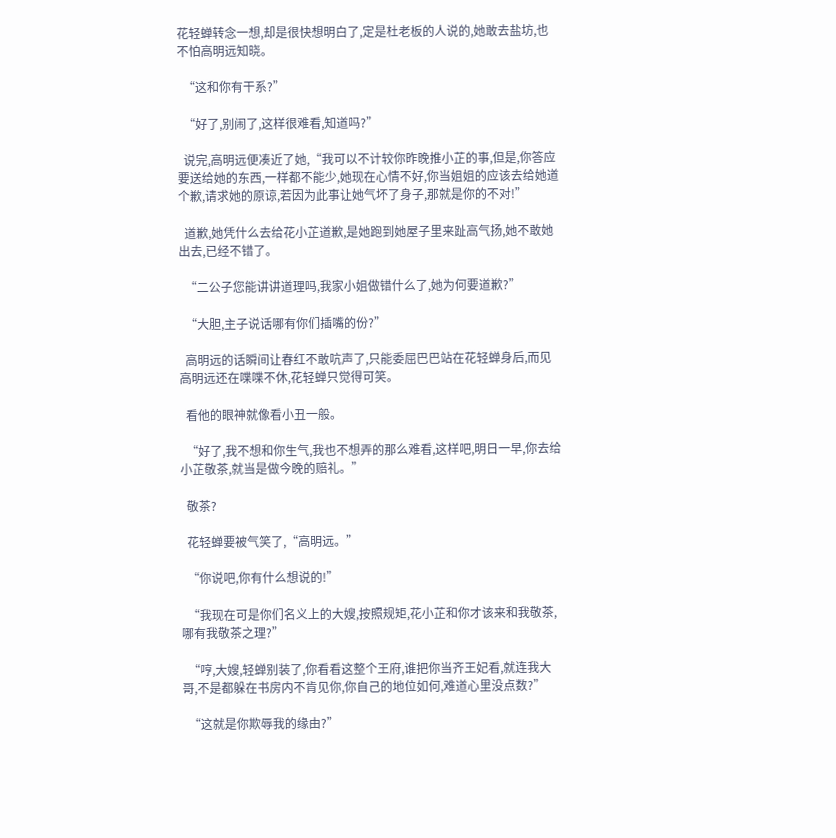花轻蝉转念一想,却是很快想明白了,定是杜老板的人说的,她敢去盐坊,也不怕高明远知晓。

  “这和你有干系?”

  “好了,别闹了,这样很难看,知道吗?”

  说完,高明远便凑近了她,“我可以不计较你昨晚推小芷的事,但是,你答应要送给她的东西,一样都不能少,她现在心情不好,你当姐姐的应该去给她道个歉,请求她的原谅,若因为此事让她气坏了身子,那就是你的不对!”

  道歉,她凭什么去给花小芷道歉,是她跑到她屋子里来趾高气扬,她不敢她出去,已经不错了。

  “二公子您能讲讲道理吗,我家小姐做错什么了,她为何要道歉?”

  “大胆,主子说话哪有你们插嘴的份?”

  高明远的话瞬间让春红不敢吭声了,只能委屈巴巴站在花轻蝉身后,而见高明远还在喋喋不休,花轻蝉只觉得可笑。

  看他的眼神就像看小丑一般。

  “好了,我不想和你生气,我也不想弄的那么难看,这样吧,明日一早,你去给小芷敬茶,就当是做今晚的赔礼。”

  敬茶?

  花轻蝉要被气笑了,“高明远。”

  “你说吧,你有什么想说的!”

  “我现在可是你们名义上的大嫂,按照规矩,花小芷和你才该来和我敬茶,哪有我敬茶之理?”

  “哼,大嫂,轻蝉别装了,你看看这整个王府,谁把你当齐王妃看,就连我大哥,不是都躲在书房内不肯见你,你自己的地位如何,难道心里没点数?”

  “这就是你欺辱我的缘由?”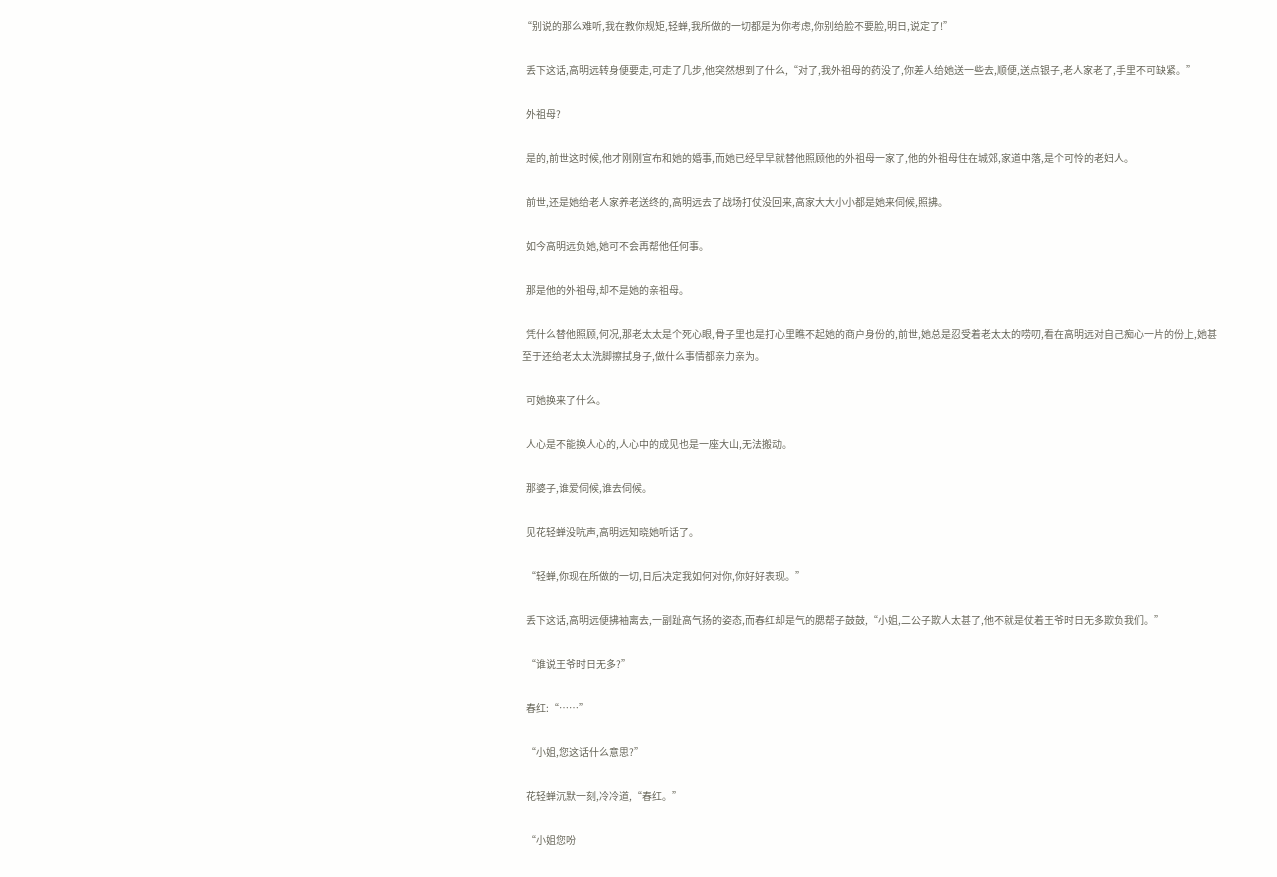“别说的那么难听,我在教你规矩,轻蝉,我所做的一切都是为你考虑,你别给脸不要脸,明日,说定了!”

  丢下这话,高明远转身便要走,可走了几步,他突然想到了什么,“对了,我外祖母的药没了,你差人给她送一些去,顺便,送点银子,老人家老了,手里不可缺紧。”

  外祖母?

  是的,前世这时候,他才刚刚宣布和她的婚事,而她已经早早就替他照顾他的外祖母一家了,他的外祖母住在城郊,家道中落,是个可怜的老妇人。

  前世,还是她给老人家养老送终的,高明远去了战场打仗没回来,高家大大小小都是她来伺候,照拂。

  如今高明远负她,她可不会再帮他任何事。

  那是他的外祖母,却不是她的亲祖母。

  凭什么替他照顾,何况,那老太太是个死心眼,骨子里也是打心里瞧不起她的商户身份的,前世,她总是忍受着老太太的唠叨,看在高明远对自己痴心一片的份上,她甚至于还给老太太洗脚擦拭身子,做什么事情都亲力亲为。

  可她换来了什么。

  人心是不能换人心的,人心中的成见也是一座大山,无法搬动。

  那婆子,谁爱伺候,谁去伺候。

  见花轻蝉没吭声,高明远知晓她听话了。

  “轻蝉,你现在所做的一切,日后决定我如何对你,你好好表现。”

  丢下这话,高明远便拂袖离去,一副趾高气扬的姿态,而春红却是气的腮帮子鼓鼓,“小姐,二公子欺人太甚了,他不就是仗着王爷时日无多欺负我们。”

  “谁说王爷时日无多?”

  春红:“……”

  “小姐,您这话什么意思?”

  花轻蝉沉默一刻,冷冷道,“春红。”

  “小姐您吩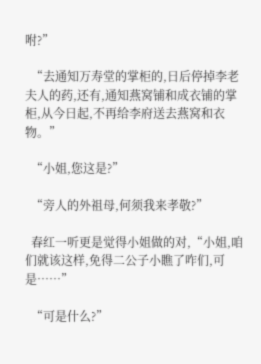咐?”

  “去通知万寿堂的掌柜的,日后停掉李老夫人的药,还有,通知燕窝铺和成衣铺的掌柜,从今日起,不再给李府送去燕窝和衣物。”

  “小姐,您这是?”

  “旁人的外祖母,何须我来孝敬?”

  春红一听更是觉得小姐做的对,“小姐,咱们就该这样,免得二公子小瞧了咋们,可是……”

  “可是什么?”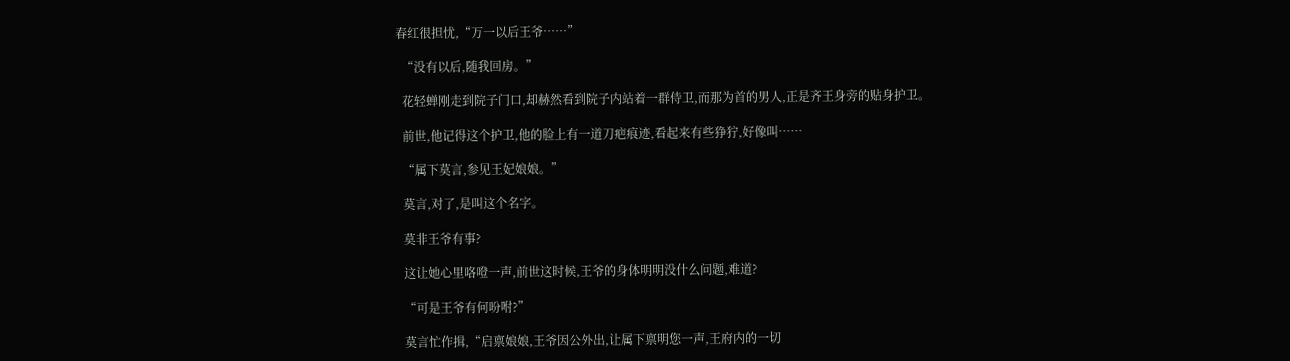春红很担忧,“万一以后王爷……”

  “没有以后,随我回房。”

  花轻蝉刚走到院子门口,却赫然看到院子内站着一群侍卫,而那为首的男人,正是齐王身旁的贴身护卫。

  前世,他记得这个护卫,他的脸上有一道刀疤痕迹,看起来有些狰狞,好像叫……

  “属下莫言,参见王妃娘娘。”

  莫言,对了,是叫这个名字。

  莫非王爷有事?

  这让她心里咯噔一声,前世这时候,王爷的身体明明没什么问题,难道?

  “可是王爷有何吩咐?”

  莫言忙作揖,“启禀娘娘,王爷因公外出,让属下禀明您一声,王府内的一切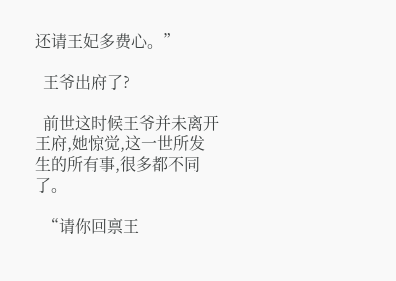还请王妃多费心。”

  王爷出府了?

  前世这时候王爷并未离开王府,她惊觉,这一世所发生的所有事,很多都不同了。

  “请你回禀王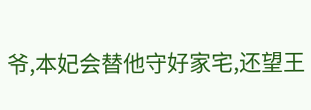爷,本妃会替他守好家宅,还望王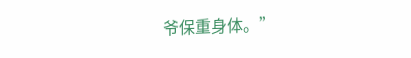爷保重身体。”